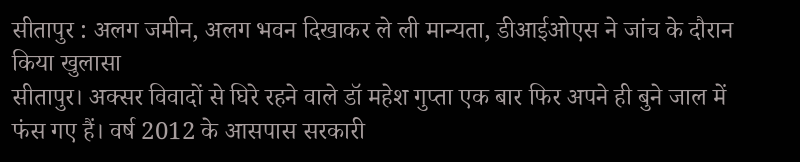सीतापुर : अलग जमीन, अलग भवन दिखाकर ले ली मान्यता, डीआईओएस ने जांच के दौरान किया खुलासा
सीतापुर। अक्सर विवादों से घिरे रहने वाले डॉ महेश गुप्ता एक बार फिर अपने ही बुने जाल में फंस गए हैं। वर्ष 2012 के आसपास सरकारी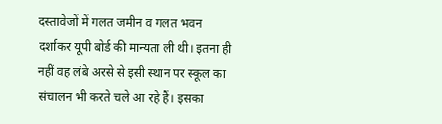दस्तावेजों में गलत जमीन व गलत भवन दर्शाकर यूपी बोर्ड की मान्यता ली थी। इतना ही नहीं वह लंबे अरसे से इसी स्थान पर स्कूल का संचालन भी करते चले आ रहे हैं। इसका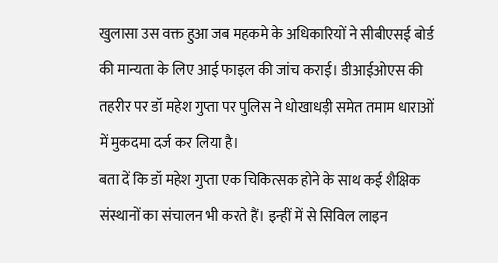खुलासा उस वक्त हुआ जब महकमे के अधिकारियों ने सीबीएसई बोर्ड की मान्यता के लिए आई फाइल की जांच कराई। डीआईओएस की तहरीर पर डॉ महेश गुप्ता पर पुलिस ने धोखाधड़ी समेत तमाम धाराओं में मुकदमा दर्ज कर लिया है।
बता दें कि डॉ महेश गुप्ता एक चिकित्सक होने के साथ कई शैक्षिक संस्थानों का संचालन भी करते हैं। इन्हीं में से सिविल लाइन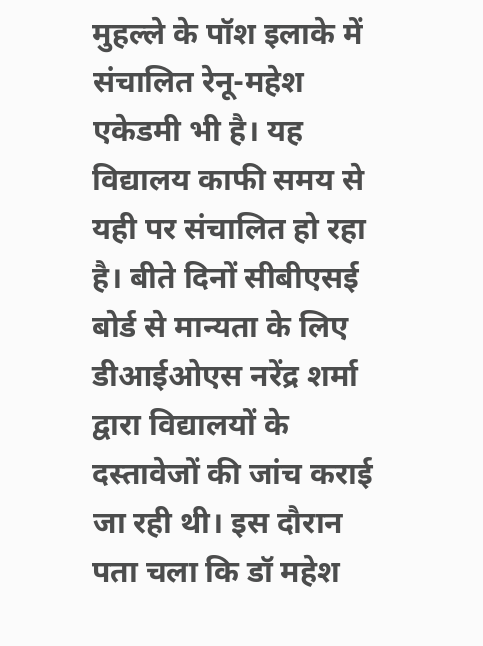मुहल्ले के पॉश इलाके में संचालित रेनू-महेश एकेडमी भी है। यह विद्यालय काफी समय से यही पर संचालित हो रहा है। बीते दिनों सीबीएसई बोर्ड से मान्यता के लिए डीआईओएस नरेंद्र शर्मा द्वारा विद्यालयों के दस्तावेजों की जांच कराई जा रही थी। इस दौरान पता चला कि डॉ महेश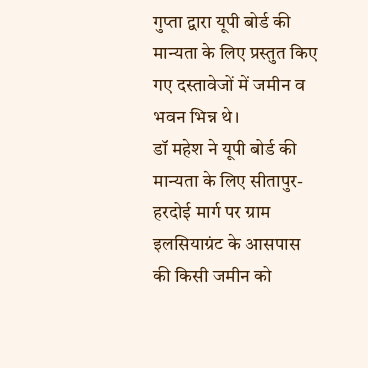गुप्ता द्वारा यूपी बोर्ड की मान्यता के लिए प्रस्तुत किए गए दस्तावेजों में जमीन व भवन भिन्न थे।
डॉ महेश ने यूपी बोर्ड की मान्यता के लिए सीतापुर-हरदोई मार्ग पर ग्राम इलसियाग्रंट के आसपास की किसी जमीन को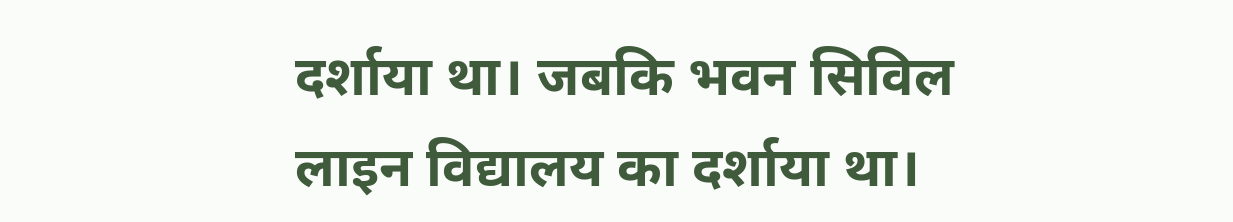दर्शाया था। जबकि भवन सिविल लाइन विद्यालय का दर्शाया था।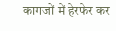कागजों में हेरफेर कर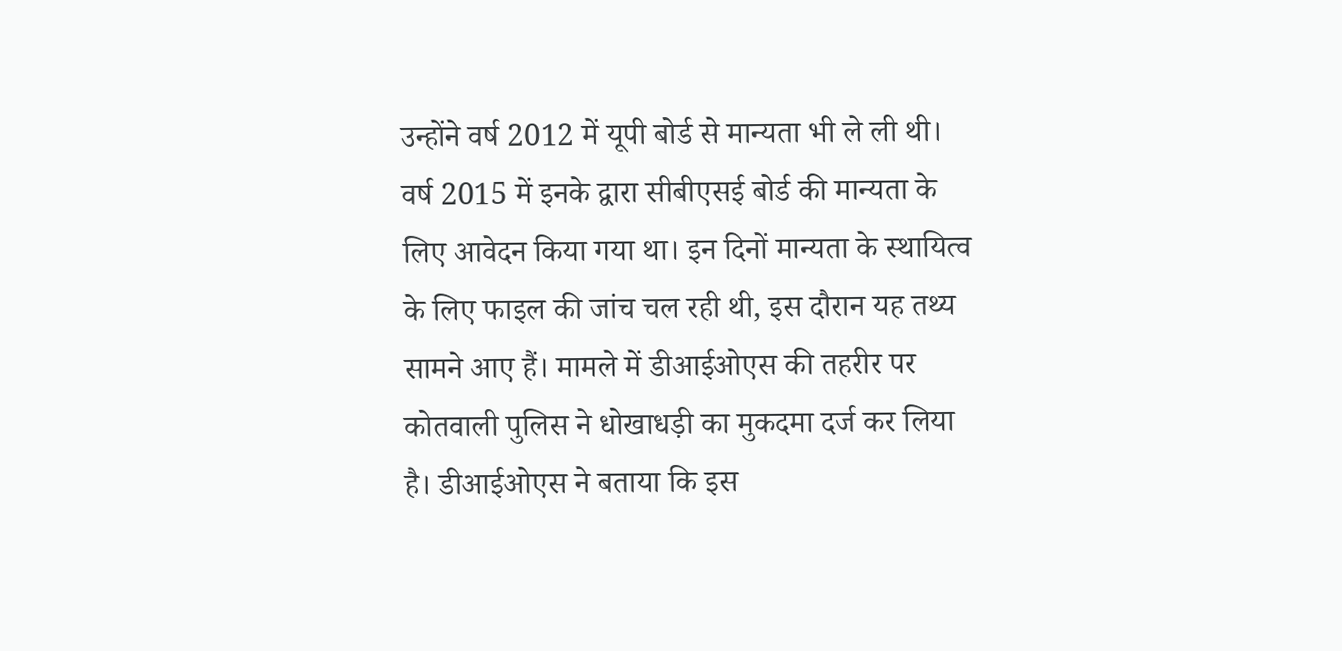उन्होंने वर्ष 2012 में यूपी बोर्ड से मान्यता भी ले ली थी। वर्ष 2015 में इनके द्वारा सीबीएसई बोर्ड की मान्यता के लिए आवेदन किया गया था। इन दिनों मान्यता के स्थायित्व के लिए फाइल की जांच चल रही थी, इस दौरान यह तथ्य सामने आए हैं। मामले में डीआईओएस की तहरीर पर कोतवाली पुलिस ने धोखाधड़ी का मुकदमा दर्ज कर लिया है। डीआईओएस ने बताया कि इस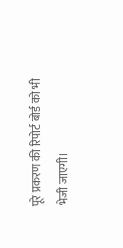पूरे प्रकरण की रिपोर्ट बोर्ड को भी भेजी जाएगी।